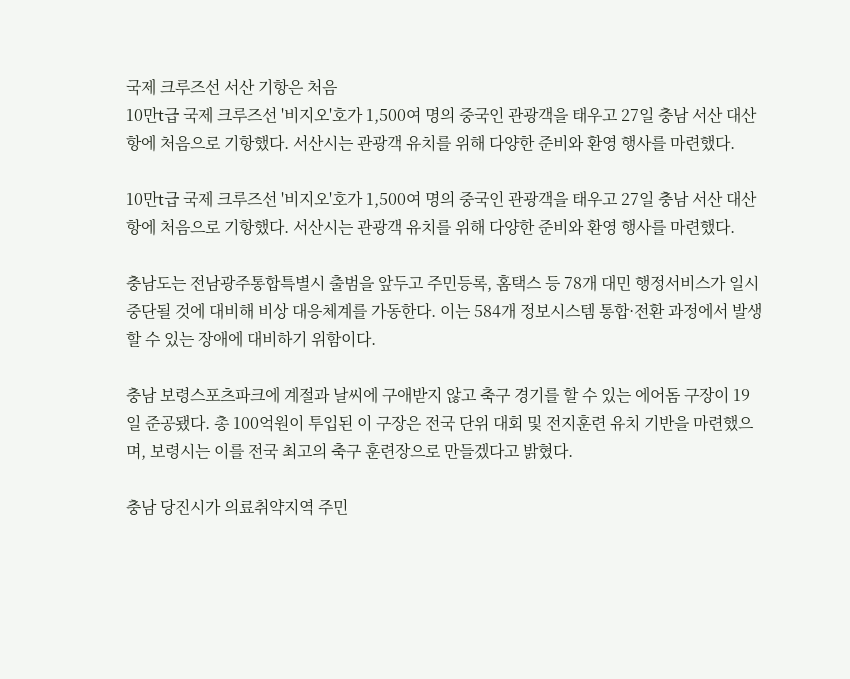국제 크루즈선 서산 기항은 처음
10만t급 국제 크루즈선 '비지오'호가 1,500여 명의 중국인 관광객을 태우고 27일 충남 서산 대산항에 처음으로 기항했다. 서산시는 관광객 유치를 위해 다양한 준비와 환영 행사를 마련했다.

10만t급 국제 크루즈선 '비지오'호가 1,500여 명의 중국인 관광객을 태우고 27일 충남 서산 대산항에 처음으로 기항했다. 서산시는 관광객 유치를 위해 다양한 준비와 환영 행사를 마련했다.

충남도는 전남광주통합특별시 출범을 앞두고 주민등록, 홈택스 등 78개 대민 행정서비스가 일시 중단될 것에 대비해 비상 대응체계를 가동한다. 이는 584개 정보시스템 통합·전환 과정에서 발생할 수 있는 장애에 대비하기 위함이다.

충남 보령스포츠파크에 계절과 날씨에 구애받지 않고 축구 경기를 할 수 있는 에어돔 구장이 19일 준공됐다. 총 100억원이 투입된 이 구장은 전국 단위 대회 및 전지훈련 유치 기반을 마련했으며, 보령시는 이를 전국 최고의 축구 훈련장으로 만들겠다고 밝혔다.

충남 당진시가 의료취약지역 주민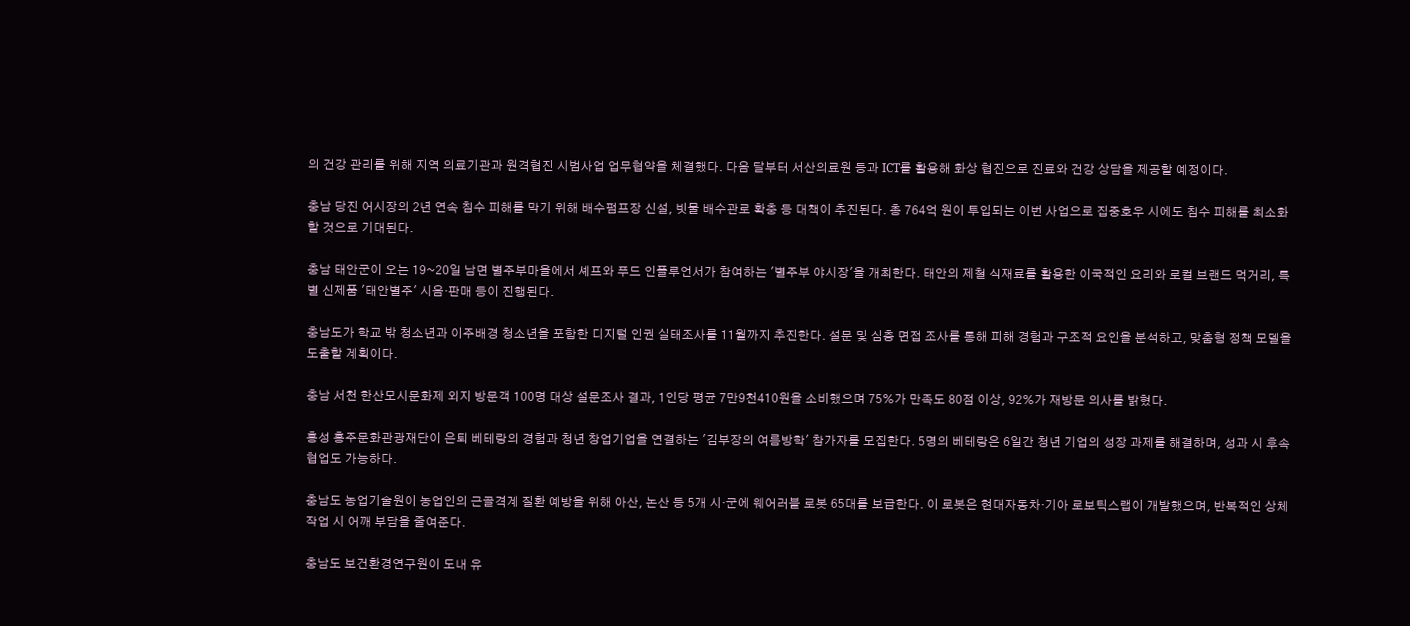의 건강 관리를 위해 지역 의료기관과 원격협진 시범사업 업무협약을 체결했다. 다음 달부터 서산의료원 등과 ICT를 활용해 화상 협진으로 진료와 건강 상담을 제공할 예정이다.

충남 당진 어시장의 2년 연속 침수 피해를 막기 위해 배수펌프장 신설, 빗물 배수관로 확충 등 대책이 추진된다. 총 764억 원이 투입되는 이번 사업으로 집중호우 시에도 침수 피해를 최소화할 것으로 기대된다.

충남 태안군이 오는 19~20일 남면 별주부마을에서 셰프와 푸드 인플루언서가 참여하는 '별주부 야시장'을 개최한다. 태안의 제철 식재료를 활용한 이국적인 요리와 로컬 브랜드 먹거리, 특별 신제품 '태안별주' 시음·판매 등이 진행된다.

충남도가 학교 밖 청소년과 이주배경 청소년을 포함한 디지털 인권 실태조사를 11월까지 추진한다. 설문 및 심층 면접 조사를 통해 피해 경험과 구조적 요인을 분석하고, 맞춤형 정책 모델을 도출할 계획이다.

충남 서천 한산모시문화제 외지 방문객 100명 대상 설문조사 결과, 1인당 평균 7만9천410원을 소비했으며 75%가 만족도 80점 이상, 92%가 재방문 의사를 밝혔다.

홍성 홍주문화관광재단이 은퇴 베테랑의 경험과 청년 창업기업을 연결하는 '김부장의 여름방학' 참가자를 모집한다. 5명의 베테랑은 6일간 청년 기업의 성장 과제를 해결하며, 성과 시 후속 협업도 가능하다.

충남도 농업기술원이 농업인의 근골격계 질환 예방을 위해 아산, 논산 등 5개 시·군에 웨어러블 로봇 65대를 보급한다. 이 로봇은 현대자동차·기아 로보틱스랩이 개발했으며, 반복적인 상체 작업 시 어깨 부담을 줄여준다.

충남도 보건환경연구원이 도내 유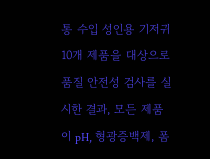통 수입 성인용 기저귀 10개 제품을 대상으로 품질 안전성 검사를 실시한 결과, 모든 제품이 pH, 형광증백제, 폼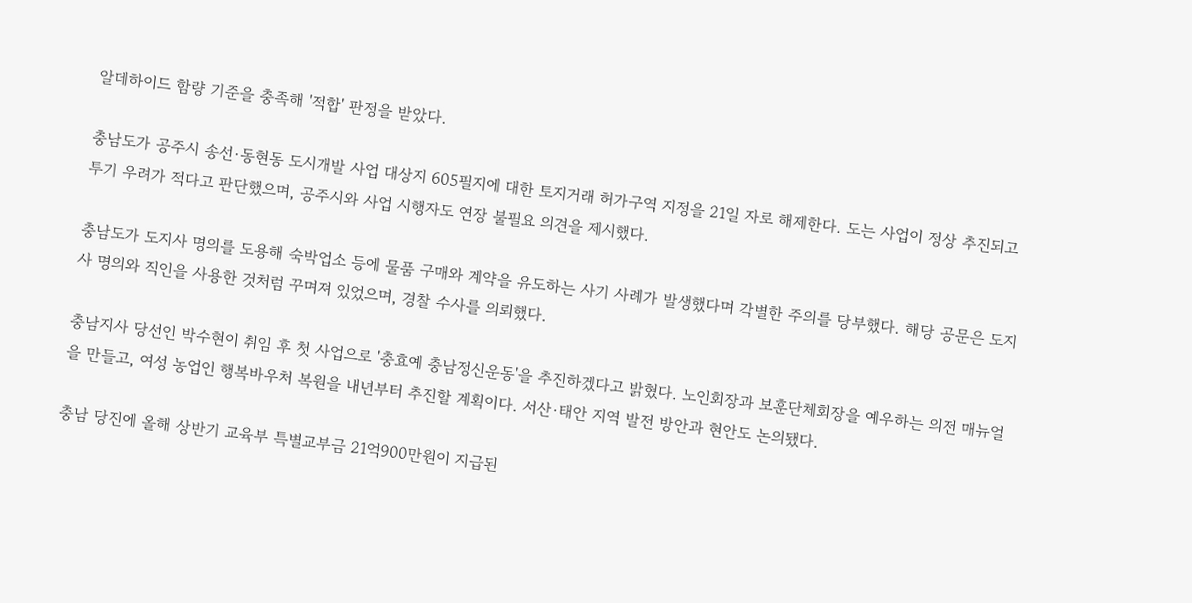알데하이드 함량 기준을 충족해 '적합' 판정을 받았다.

충남도가 공주시 송선·동현동 도시개발 사업 대상지 605필지에 대한 토지거래 허가구역 지정을 21일 자로 해제한다. 도는 사업이 정상 추진되고 투기 우려가 적다고 판단했으며, 공주시와 사업 시행자도 연장 불필요 의견을 제시했다.

충남도가 도지사 명의를 도용해 숙박업소 등에 물품 구매와 계약을 유도하는 사기 사례가 발생했다며 각별한 주의를 당부했다. 해당 공문은 도지사 명의와 직인을 사용한 것처럼 꾸며져 있었으며, 경찰 수사를 의뢰했다.

충남지사 당선인 박수현이 취임 후 첫 사업으로 '충효예 충남정신운동'을 추진하겠다고 밝혔다. 노인회장과 보훈단체회장을 예우하는 의전 매뉴얼을 만들고, 여성 농업인 행복바우처 복원을 내년부터 추진할 계획이다. 서산·태안 지역 발전 방안과 현안도 논의됐다.

충남 당진에 올해 상반기 교육부 특별교부금 21억900만원이 지급된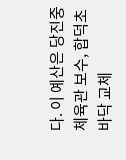다. 이 예산은 당진중 체육관 보수, 합덕초 바닥 교체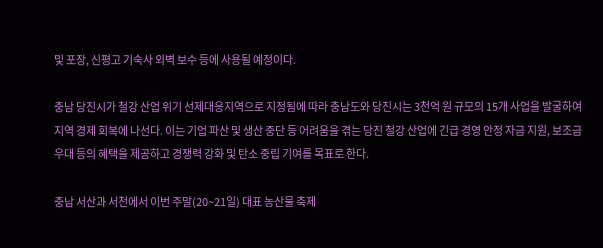및 포장, 신평고 기숙사 외벽 보수 등에 사용될 예정이다.

충남 당진시가 철강 산업 위기 선제대응지역으로 지정됨에 따라 충남도와 당진시는 3천억 원 규모의 15개 사업을 발굴하여 지역 경제 회복에 나선다. 이는 기업 파산 및 생산 중단 등 어려움을 겪는 당진 철강 산업에 긴급 경영 안정 자금 지원, 보조금 우대 등의 혜택을 제공하고 경쟁력 강화 및 탄소 중립 기여를 목표로 한다.

충남 서산과 서천에서 이번 주말(20~21일) 대표 농산물 축제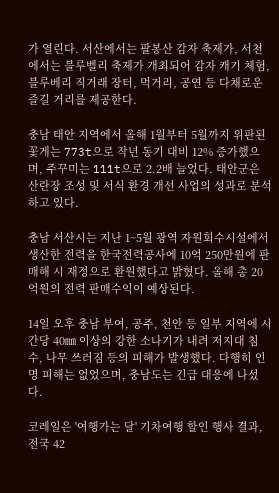가 열린다. 서산에서는 팔봉산 감자 축제가, 서천에서는 블루벨리 축제가 개최되어 감자 캐기 체험, 블루베리 직거래 장터, 먹거리, 공연 등 다채로운 즐길 거리를 제공한다.

충남 태안 지역에서 올해 1월부터 5월까지 위판된 꽃게는 773t으로 작년 동기 대비 12% 증가했으며, 주꾸미는 111t으로 2.2배 늘었다. 태안군은 산란장 조성 및 서식 환경 개선 사업의 성과로 분석하고 있다.

충남 서산시는 지난 1~5월 광역 자원회수시설에서 생산한 전력을 한국전력공사에 10억 250만원에 판매해 시 재정으로 환원했다고 밝혔다. 올해 총 20억원의 전력 판매수익이 예상된다.

14일 오후 충남 부여, 공주, 천안 등 일부 지역에 시간당 40㎜ 이상의 강한 소나기가 내려 저지대 침수, 나무 쓰러짐 등의 피해가 발생했다. 다행히 인명 피해는 없었으며, 충남도는 긴급 대응에 나섰다.

코레일은 '여행가는 달' 기차여행 할인 행사 결과, 전국 42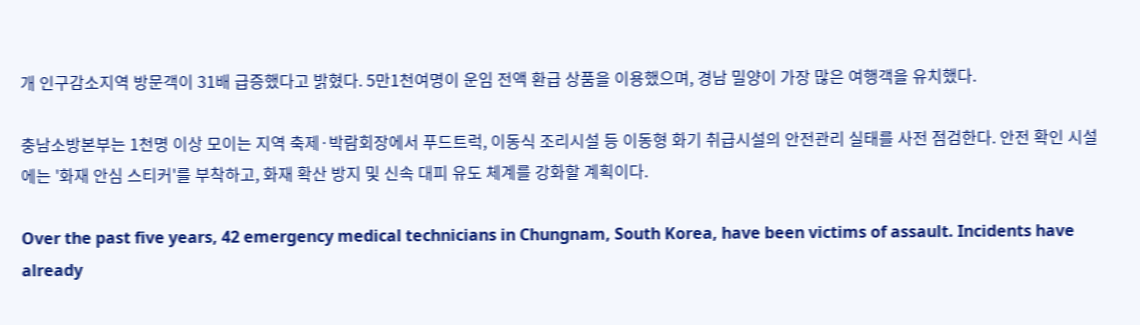개 인구감소지역 방문객이 31배 급증했다고 밝혔다. 5만1천여명이 운임 전액 환급 상품을 이용했으며, 경남 밀양이 가장 많은 여행객을 유치했다.

충남소방본부는 1천명 이상 모이는 지역 축제·박람회장에서 푸드트럭, 이동식 조리시설 등 이동형 화기 취급시설의 안전관리 실태를 사전 점검한다. 안전 확인 시설에는 '화재 안심 스티커'를 부착하고, 화재 확산 방지 및 신속 대피 유도 체계를 강화할 계획이다.

Over the past five years, 42 emergency medical technicians in Chungnam, South Korea, have been victims of assault. Incidents have already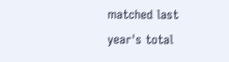matched last year's total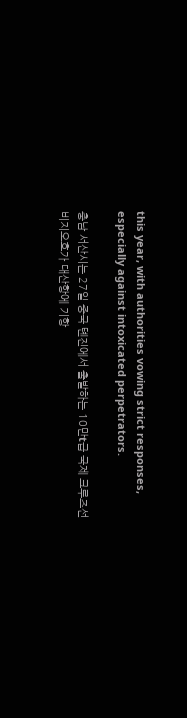this year, with authorities vowing strict responses, especially against intoxicated perpetrators.

충남 서산시는 27일 중국 톈진에서 출발하는 10만t급 국제 크루즈선 비지오호가 대산항에 기항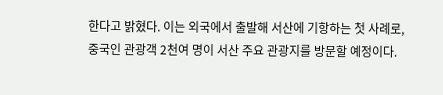한다고 밝혔다. 이는 외국에서 출발해 서산에 기항하는 첫 사례로, 중국인 관광객 2천여 명이 서산 주요 관광지를 방문할 예정이다.